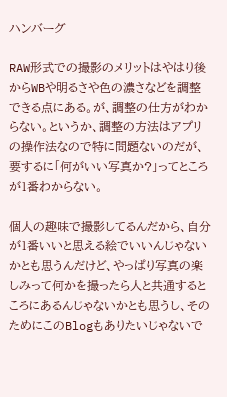ハンバーグ

RAW形式での撮影のメリットはやはり後からWBや明るさや色の濃さなどを調整できる点にある。が、調整の仕方がわからない。というか、調整の方法はアプリの操作法なので特に問題ないのだが、要するに「何がいい写真か?」ってところが1番わからない。

個人の趣味で撮影してるんだから、自分が1番いいと思える絵でいいんじゃないかとも思うんだけど、やっぱり写真の楽しみって何かを撮ったら人と共通するところにあるんじゃないかとも思うし、そのためにこのBlogもありたいじゃないで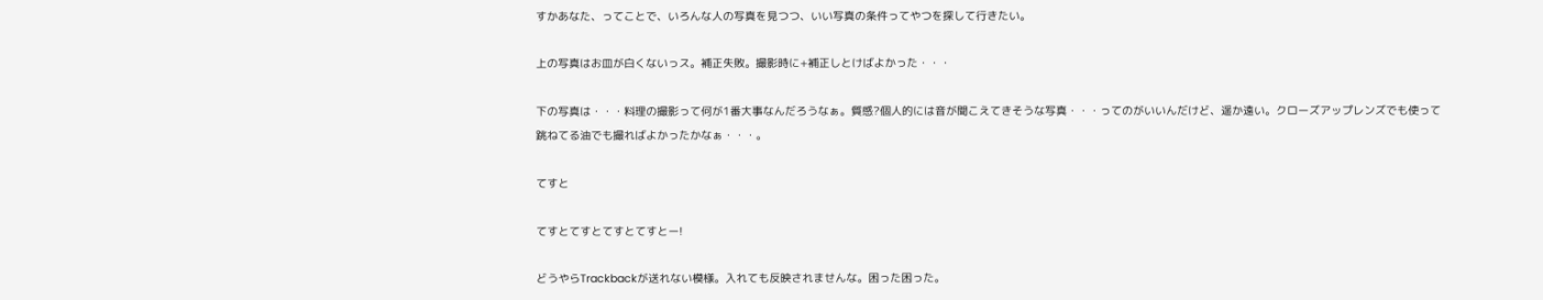すかあなた、ってことで、いろんな人の写真を見つつ、いい写真の条件ってやつを探して行きたい。

上の写真はお皿が白くないっス。補正失敗。撮影時に+補正しとけばよかった・・・

下の写真は・・・料理の撮影って何が1番大事なんだろうなぁ。質感?個人的には音が聞こえてきそうな写真・・・ってのがいいんだけど、遥か遠い。クローズアップレンズでも使って跳ねてる油でも撮ればよかったかなぁ・・・。

てすと

てすとてすとてすとてすとー!

どうやらTrackbackが送れない模様。入れても反映されませんな。困った困った。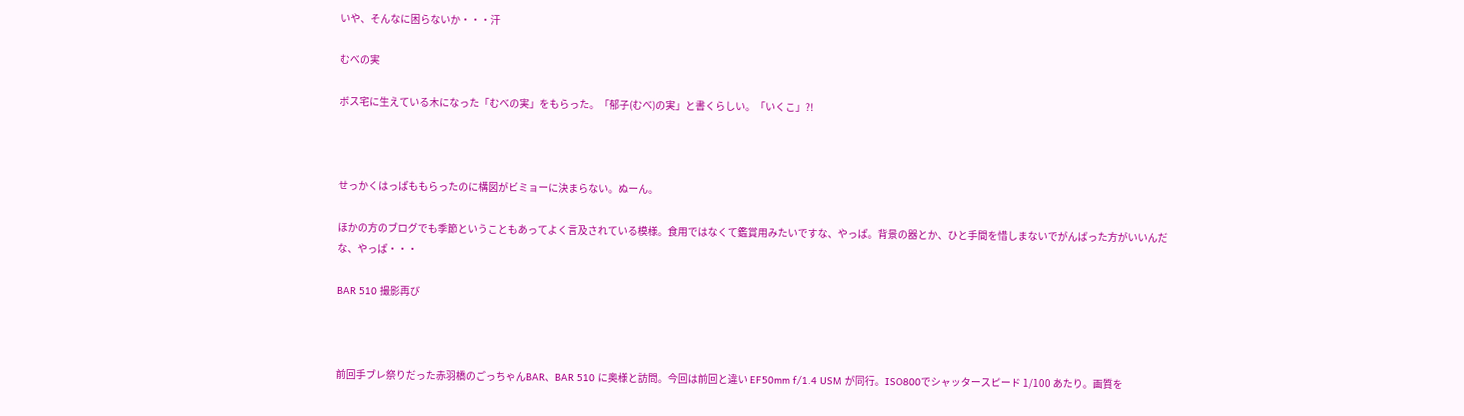いや、そんなに困らないか・・・汗

むべの実

ボス宅に生えている木になった「むべの実」をもらった。「郁子(むべ)の実」と書くらしい。「いくこ」?!



せっかくはっぱももらったのに構図がビミョーに決まらない。ぬーん。

ほかの方のブログでも季節ということもあってよく言及されている模様。食用ではなくて鑑賞用みたいですな、やっぱ。背景の器とか、ひと手間を惜しまないでがんばった方がいいんだな、やっぱ・・・

BAR 510 撮影再び



前回手ブレ祭りだった赤羽橋のごっちゃんBAR、BAR 510 に奥様と訪問。今回は前回と違い EF50mm f/1.4 USM が同行。ISO800でシャッタースピード 1/100 あたり。画質を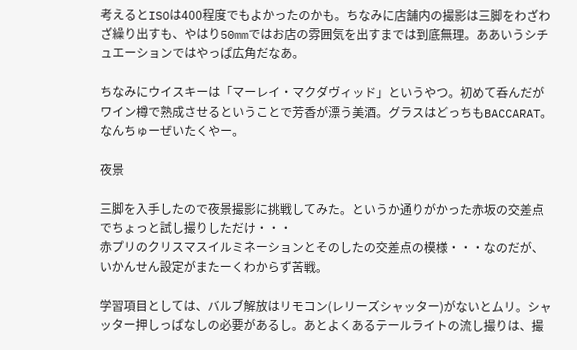考えるとISOは400程度でもよかったのかも。ちなみに店舗内の撮影は三脚をわざわざ繰り出すも、やはり50mmではお店の雰囲気を出すまでは到底無理。ああいうシチュエーションではやっぱ広角だなあ。

ちなみにウイスキーは「マーレイ・マクダヴィッド」というやつ。初めて呑んだがワイン樽で熟成させるということで芳香が漂う美酒。グラスはどっちもBACCARAT。なんちゅーぜいたくやー。

夜景

三脚を入手したので夜景撮影に挑戦してみた。というか通りがかった赤坂の交差点でちょっと試し撮りしただけ・・・
赤プリのクリスマスイルミネーションとそのしたの交差点の模様・・・なのだが、いかんせん設定がまたーくわからず苦戦。

学習項目としては、バルブ解放はリモコン(レリーズシャッター)がないとムリ。シャッター押しっぱなしの必要があるし。あとよくあるテールライトの流し撮りは、撮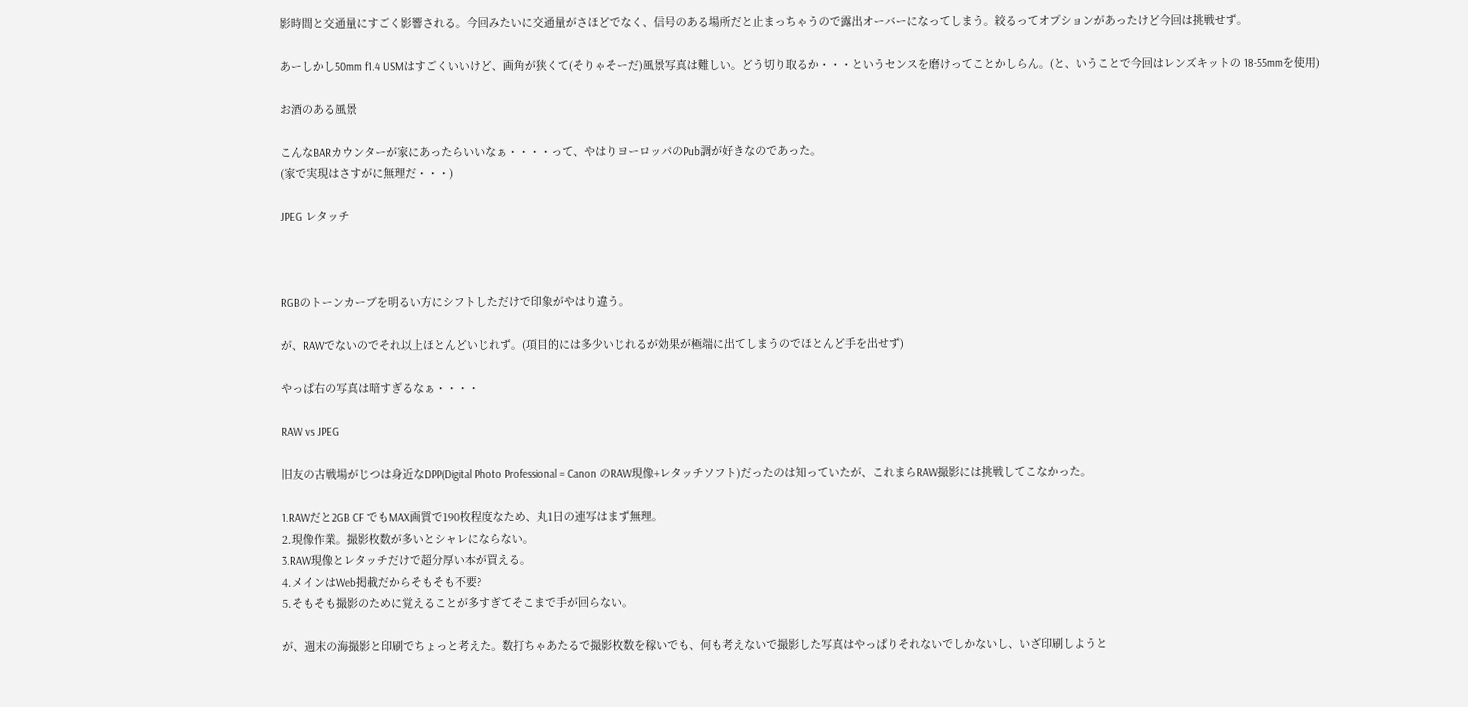影時間と交通量にすごく影響される。今回みたいに交通量がさほどでなく、信号のある場所だと止まっちゃうので露出オーバーになってしまう。絞るってオプションがあったけど今回は挑戦せず。

あーしかし50mm f1.4 USMはすごくいいけど、画角が狭くて(そりゃそーだ)風景写真は難しい。どう切り取るか・・・というセンスを磨けってことかしらん。(と、いうことで今回はレンズキットの 18-55mmを使用)

お酒のある風景

こんなBARカウンターが家にあったらいいなぁ・・・・って、やはりヨーロッパのPub調が好きなのであった。
(家で実現はさすがに無理だ・・・)

JPEG レタッチ



RGBのトーンカーブを明るい方にシフトしただけで印象がやはり違う。

が、RAWでないのでそれ以上ほとんどいじれず。(項目的には多少いじれるが効果が極端に出てしまうのでほとんど手を出せず)

やっぱ右の写真は暗すぎるなぁ・・・・

RAW vs JPEG

旧友の古戦場がじつは身近なDPP(Digital Photo Professional = Canon のRAW現像+レタッチソフト)だったのは知っていたが、これまらRAW撮影には挑戦してこなかった。

1.RAWだと2GB CF でもMAX画質で190枚程度なため、丸1日の連写はまず無理。
2.現像作業。撮影枚数が多いとシャレにならない。
3.RAW現像とレタッチだけで超分厚い本が買える。
4.メインはWeb掲載だからそもそも不要?
5.そもそも撮影のために覚えることが多すぎてそこまで手が回らない。

が、週末の海撮影と印刷でちょっと考えた。数打ちゃあたるで撮影枚数を稼いでも、何も考えないで撮影した写真はやっぱりそれないでしかないし、いざ印刷しようと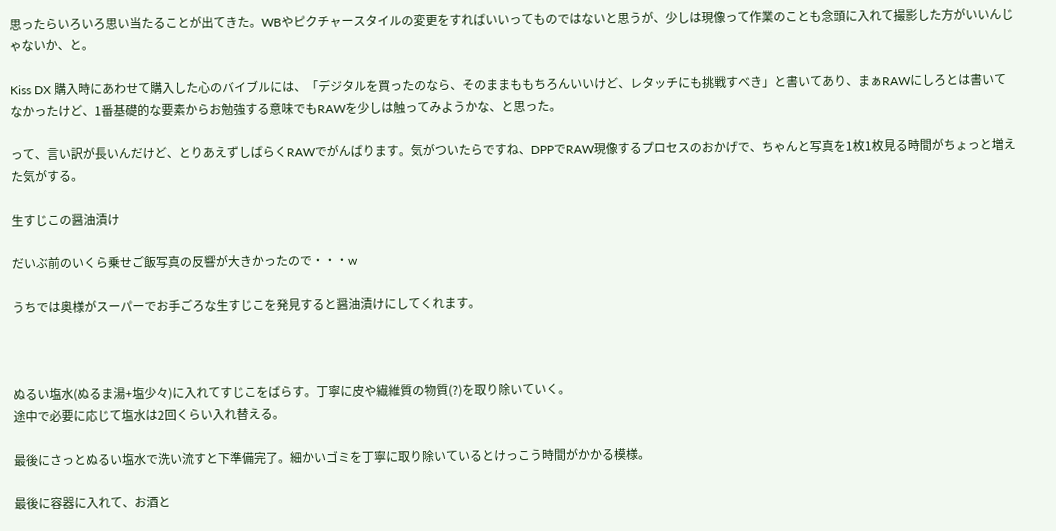思ったらいろいろ思い当たることが出てきた。WBやピクチャースタイルの変更をすればいいってものではないと思うが、少しは現像って作業のことも念頭に入れて撮影した方がいいんじゃないか、と。

Kiss DX 購入時にあわせて購入した心のバイブルには、「デジタルを買ったのなら、そのままももちろんいいけど、レタッチにも挑戦すべき」と書いてあり、まぁRAWにしろとは書いてなかったけど、1番基礎的な要素からお勉強する意味でもRAWを少しは触ってみようかな、と思った。

って、言い訳が長いんだけど、とりあえずしばらくRAWでがんばります。気がついたらですね、DPPでRAW現像するプロセスのおかげで、ちゃんと写真を1枚1枚見る時間がちょっと増えた気がする。

生すじこの醤油漬け

だいぶ前のいくら乗せご飯写真の反響が大きかったので・・・w

うちでは奥様がスーパーでお手ごろな生すじこを発見すると醤油漬けにしてくれます。



ぬるい塩水(ぬるま湯+塩少々)に入れてすじこをばらす。丁寧に皮や繊維質の物質(?)を取り除いていく。
途中で必要に応じて塩水は2回くらい入れ替える。

最後にさっとぬるい塩水で洗い流すと下準備完了。細かいゴミを丁寧に取り除いているとけっこう時間がかかる模様。

最後に容器に入れて、お酒と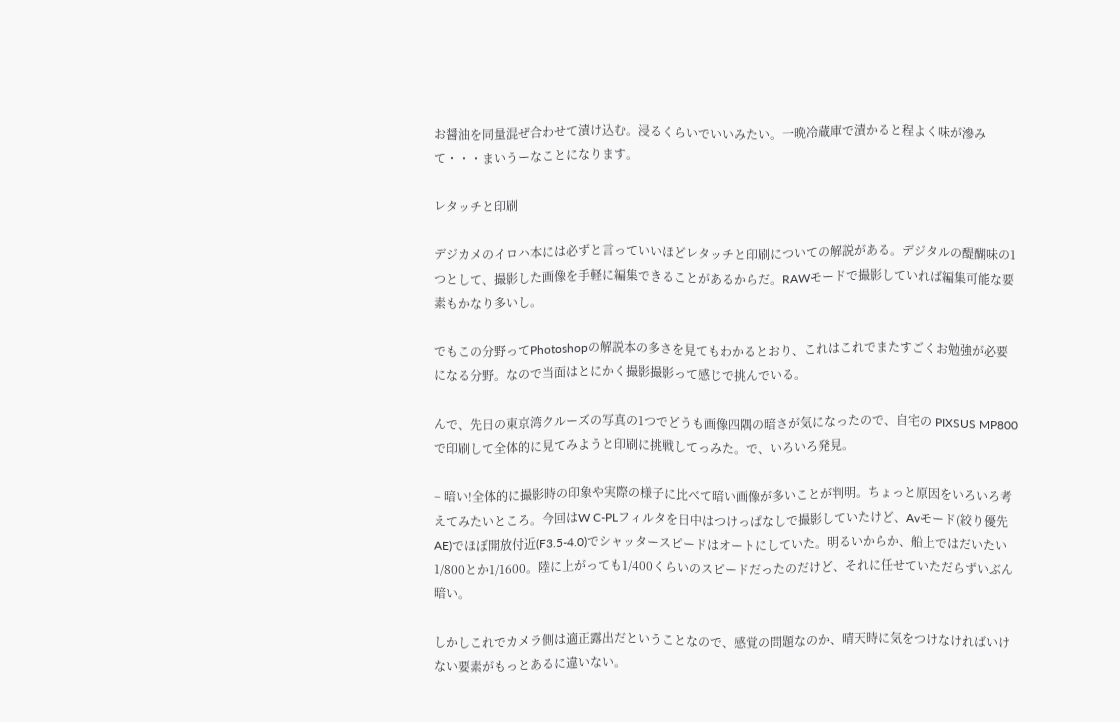お醤油を同量混ぜ合わせて漬け込む。浸るくらいでいいみたい。一晩冷蔵庫で漬かると程よく味が滲みて・・・まいうーなことになります。

レタッチと印刷

デジカメのイロハ本には必ずと言っていいほどレタッチと印刷についての解説がある。デジタルの醍醐味の1つとして、撮影した画像を手軽に編集できることがあるからだ。RAWモードで撮影していれば編集可能な要素もかなり多いし。

でもこの分野ってPhotoshopの解説本の多さを見てもわかるとおり、これはこれでまたすごくお勉強が必要になる分野。なので当面はとにかく撮影撮影って感じで挑んでいる。

んで、先日の東京湾クルーズの写真の1つでどうも画像四隅の暗さが気になったので、自宅の PIXSUS MP800 で印刷して全体的に見てみようと印刷に挑戦してっみた。で、いろいろ発見。

– 暗い!全体的に撮影時の印象や実際の様子に比べて暗い画像が多いことが判明。ちょっと原因をいろいろ考えてみたいところ。今回はW C-PLフィルタを日中はつけっぱなしで撮影していたけど、Avモード(絞り優先AE)でほぼ開放付近(F3.5-4.0)でシャッタースピードはオートにしていた。明るいからか、船上ではだいたい1/800とか1/1600。陸に上がっても1/400くらいのスピードだったのだけど、それに任せていただらずいぶん暗い。

しかしこれでカメラ側は適正露出だということなので、感覚の問題なのか、晴天時に気をつけなければいけない要素がもっとあるに違いない。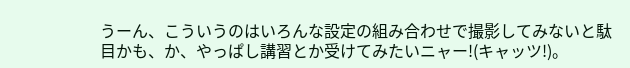うーん、こういうのはいろんな設定の組み合わせで撮影してみないと駄目かも、か、やっぱし講習とか受けてみたいニャー!(キャッツ!)。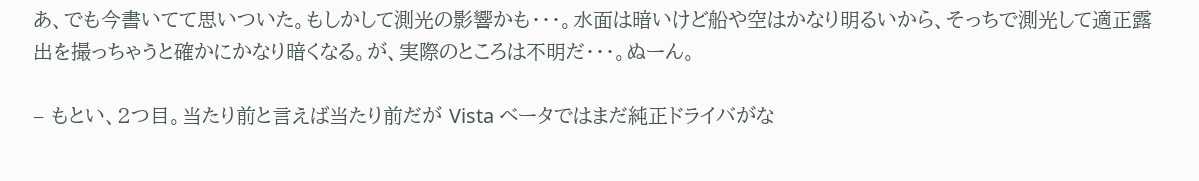あ、でも今書いてて思いついた。もしかして測光の影響かも・・・。水面は暗いけど船や空はかなり明るいから、そっちで測光して適正露出を撮っちゃうと確かにかなり暗くなる。が、実際のところは不明だ・・・。ぬーん。

– もとい、2つ目。当たり前と言えば当たり前だが Vista ベータではまだ純正ドライバがな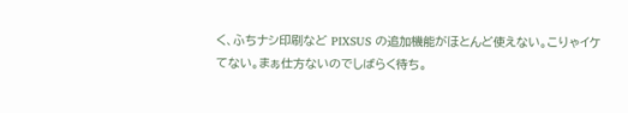く、ふちナシ印刷など PIXSUS の追加機能がほとんど使えない。こりゃイケてない。まぁ仕方ないのでしばらく待ち。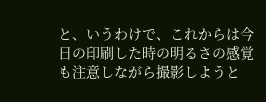と、いうわけで、これからは今日の印刷した時の明るさの感覚も注意しながら撮影しようと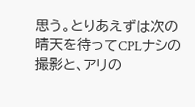思う。とりあえずは次の晴天を待ってCPLナシの撮影と、アリの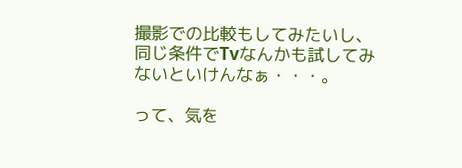撮影での比較もしてみたいし、同じ条件でTvなんかも試してみないといけんなぁ・・・。

って、気を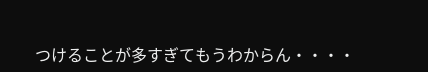つけることが多すぎてもうわからん・・・・